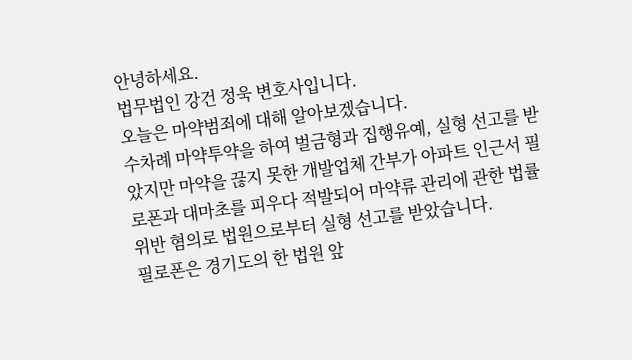안녕하세요.
법무법인 강건 정욱 변호사입니다.
오늘은 마약범죄에 대해 알아보겠습니다.
수차례 마약투약을 하여 벌금형과 집행유예, 실형 선고를 받았지만 마약을 끊지 못한 개발업체 간부가 아파트 인근서 필로폰과 대마초를 피우다 적발되어 마약류 관리에 관한 법률 위반 혐의로 법원으로부터 실형 선고를 받았습니다.
필로폰은 경기도의 한 법원 앞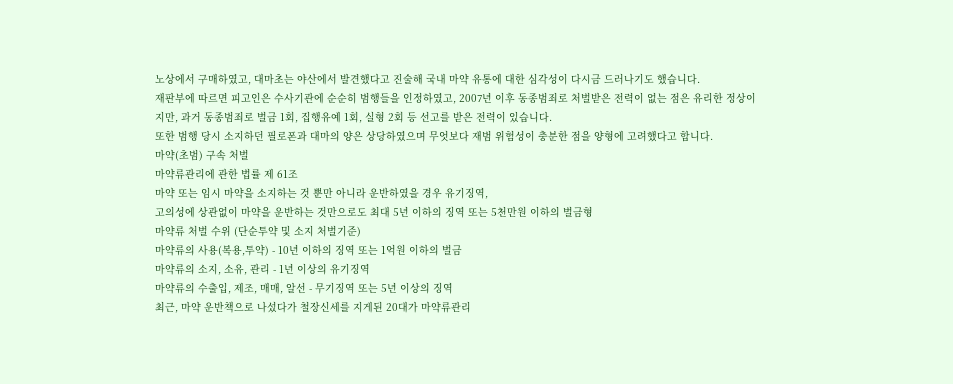노상에서 구매하였고, 대마초는 야산에서 발견했다고 진술해 국내 마약 유통에 대한 심각성이 다시금 드러나기도 했습니다.
재판부에 따르면 피고인은 수사기관에 순순히 범행들을 인정하였고, 2007년 이후 동종범죄로 처벌받은 전력이 없는 점은 유리한 정상이지만, 과거 동종범죄로 벌금 1회, 집행유예 1회, 실형 2회 등 선고를 받은 전력이 있습니다.
또한 범행 당시 소지하던 필로폰과 대마의 양은 상당하였으며 무엇보다 재범 위험성이 충분한 점을 양형에 고려했다고 합니다.
마약(초범) 구속 처벌
마약류관리에 관한 법률 제 61조
마약 또는 임시 마약을 소지하는 것 뿐만 아니라 운반하였을 경우 유기징역,
고의성에 상관없이 마약을 운반하는 것만으로도 최대 5년 이하의 징역 또는 5천만원 이하의 벌금형
마약류 처벌 수위 (단순투약 및 소지 처벌기준)
마약류의 사용(복용,투약) - 10년 이하의 징역 또는 1억원 이하의 벌금
마약류의 소지, 소유, 관리 - 1년 이상의 유기징역
마약류의 수출입, 제조, 매매, 알선 - 무기징역 또는 5년 이상의 징역
최근, 마약 운반책으로 나섰다가 철장신세를 지게된 20대가 마약류관리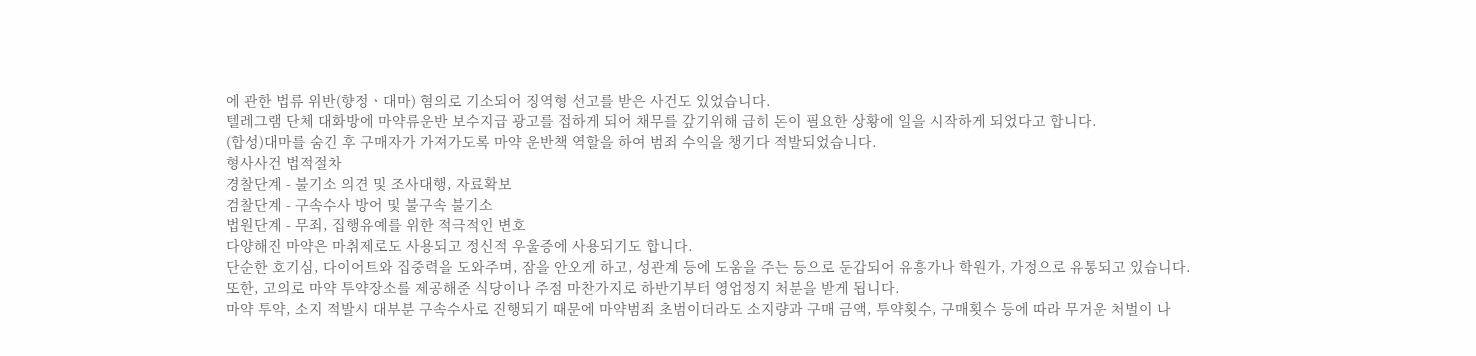에 관한 법류 위반(향정ㆍ대마) 혐의로 기소되어 징역형 선고를 받은 사건도 있었습니다.
텔레그램 단체 대화방에 마약류운반 보수지급 광고를 접하게 되어 채무를 갚기위해 급히 돈이 필요한 상황에 일을 시작하게 되었다고 합니다.
(합성)대마를 숨긴 후 구매자가 가져가도록 마약 운반책 역할을 하여 범죄 수익을 챙기다 적발되었습니다.
형사사건 법적절차
경찰단계 - 불기소 의견 및 조사대행, 자료확보
검찰단계 - 구속수사 방어 및 불구속 불기소
법원단계 - 무죄, 집행유예를 위한 적극적인 변호
다양해진 마약은 마취제로도 사용되고 정신적 우울증에 사용되기도 합니다.
단순한 호기심, 다이어트와 집중력을 도와주며, 잠을 안오게 하고, 성관계 등에 도움을 주는 등으로 둔갑되어 유흥가나 학원가, 가정으로 유통되고 있습니다.
또한, 고의로 마약 투약장소를 제공해준 식당이나 주점 마찬가지로 하반기부터 영업정지 처분을 받게 됩니다.
마약 투약, 소지 적발시 대부분 구속수사로 진행되기 때문에 마약범죄 초범이더라도 소지량과 구매 금액, 투약횟수, 구매횟수 등에 따라 무거운 처벌이 나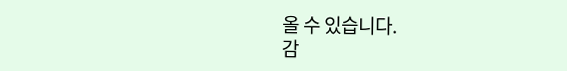올 수 있습니다.
감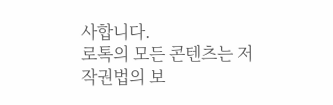사합니다.
로톡의 모든 콘텐츠는 저작권법의 보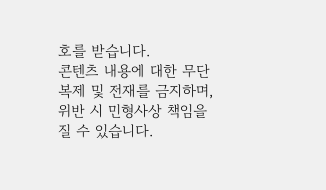호를 받습니다.
콘텐츠 내용에 대한 무단 복제 및 전재를 금지하며, 위반 시 민형사상 책임을 질 수 있습니다.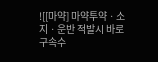![[마약] 마약투약ㆍ소지ㆍ운반 적발시 바로 구속수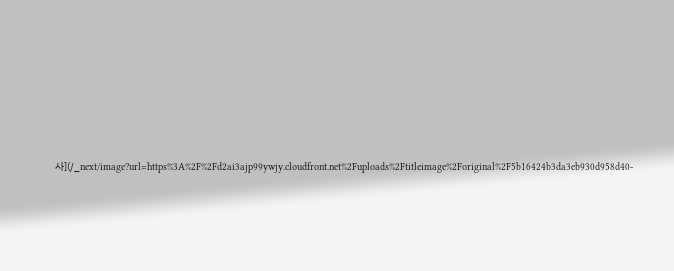사](/_next/image?url=https%3A%2F%2Fd2ai3ajp99ywjy.cloudfront.net%2Fuploads%2Ftitleimage%2Foriginal%2F5b16424b3da3eb930d958d40-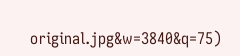original.jpg&w=3840&q=75)